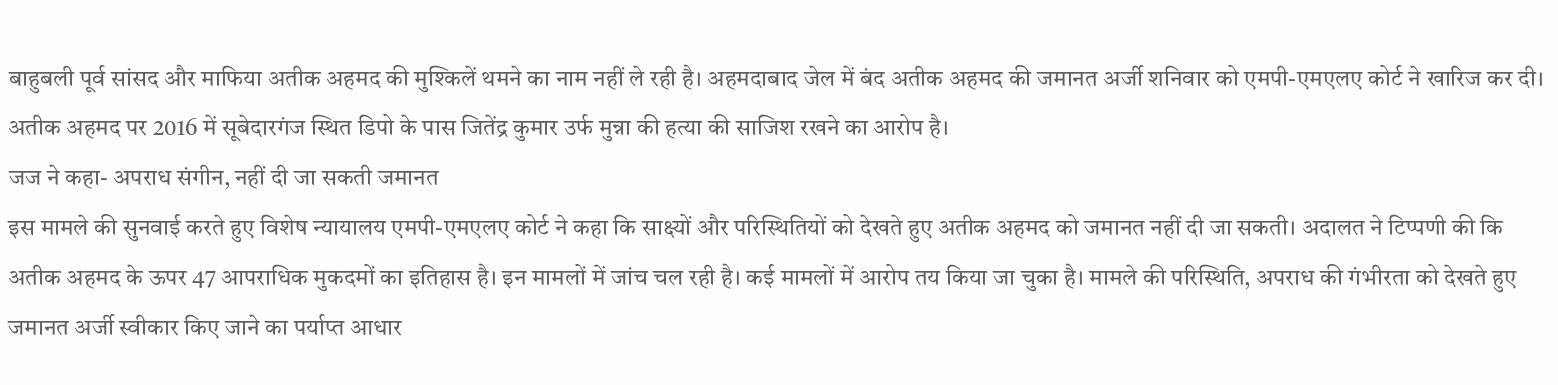बाहुबली पूर्व सांसद और माफिया अतीक अहमद की मुश्किलें थमने का नाम नहीं ले रही है। अहमदाबाद जेल में बंद अतीक अहमद की जमानत अर्जी शनिवार को एमपी-एमएलए कोर्ट ने खारिज कर दी। अतीक अहमद पर 2016 में सूबेदारगंज स्थित डिपो के पास जितेंद्र कुमार उर्फ मुन्ना की हत्या की साजिश रखने का आरोप है।
जज ने कहा- अपराध संगीन, नहीं दी जा सकती जमानत
इस मामले की सुनवाई करते हुए विशेष न्यायालय एमपी-एमएलए कोर्ट ने कहा कि साक्ष्यों और परिस्थितियों को देखते हुए अतीक अहमद को जमानत नहीं दी जा सकती। अदालत ने टिप्पणी की कि अतीक अहमद के ऊपर 47 आपराधिक मुकदमों का इतिहास है। इन मामलों में जांच चल रही है। कई मामलों में आरोप तय किया जा चुका है। मामले की परिस्थिति, अपराध की गंभीरता को देखते हुए जमानत अर्जी स्वीकार किए जाने का पर्याप्त आधार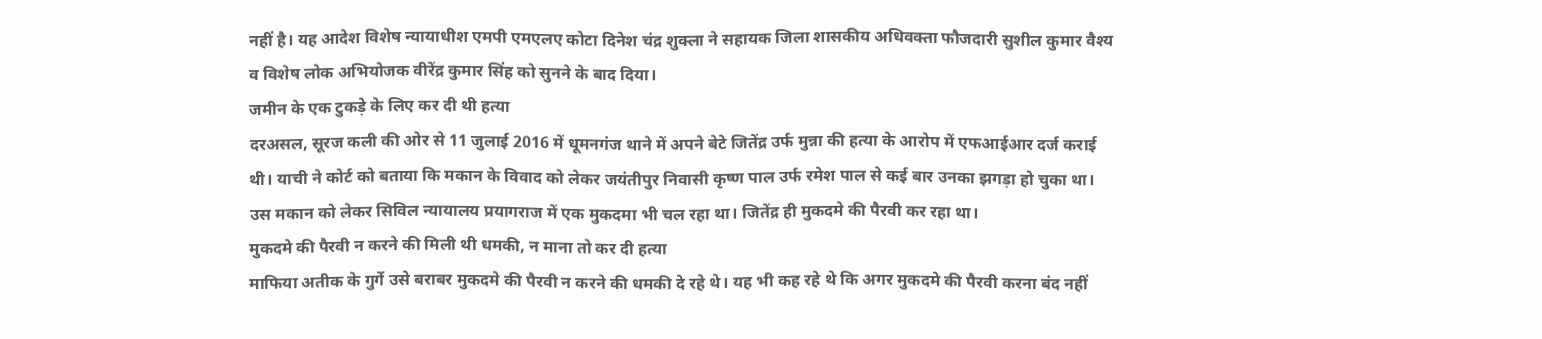नहीं है। यह आदेश विशेष न्यायाधीश एमपी एमएलए कोटा दिनेश चंद्र शुक्ला ने सहायक जिला शासकीय अधिवक्ता फौजदारी सुशील कुमार वैश्य व विशेष लोक अभियोजक वीरेंद्र कुमार सिंह को सुनने के बाद दिया।
जमीन के एक टुकड़े के लिए कर दी थी हत्या
दरअसल, सूरज कली की ओर से 11 जुलाई 2016 में धूमनगंज थाने में अपने बेटे जितेंद्र उर्फ मुन्ना की हत्या के आरोप में एफआईआर दर्ज कराई थी। याची ने कोर्ट को बताया कि मकान के विवाद को लेकर जयंतीपुर निवासी कृष्ण पाल उर्फ रमेश पाल से कई बार उनका झगड़ा हो चुका था। उस मकान को लेकर सिविल न्यायालय प्रयागराज में एक मुकदमा भी चल रहा था। जितेंद्र ही मुकदमे की पैरवी कर रहा था।
मुकदमे की पैरवी न करने की मिली थी धमकी, न माना तो कर दी हत्या
माफिया अतीक के गुर्गे उसे बराबर मुकदमे की पैरवी न करने की धमकी दे रहे थे। यह भी कह रहे थे कि अगर मुकदमे की पैरवी करना बंद नहीं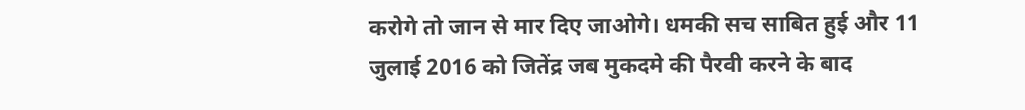करोगे तो जान से मार दिए जाओगे। धमकी सच साबित हुई और 11 जुलाई 2016 को जितेंद्र जब मुकदमे की पैरवी करने के बाद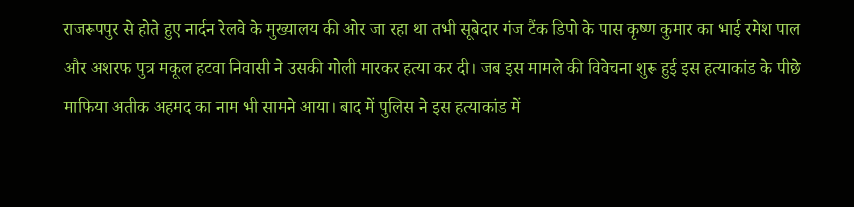राजरूपपुर से होते हुए नार्दन रेलवे के मुख्यालय की ओर जा रहा था तभी सूबेदार गंज टैंक डिपो के पास कृष्ण कुमार का भाई रमेश पाल और अशरफ पुत्र मकूल हटवा निवासी ने उसकी गोली मारकर हत्या कर दी। जब इस मामले की विवेचना शुरू हुई इस हत्याकांड के पीछे माफिया अतीक अहमद का नाम भी सामने आया। बाद में पुलिस ने इस हत्याकांड में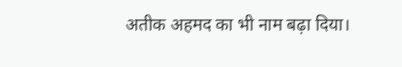अतीक अहमद का भी नाम बढ़ा दिया।